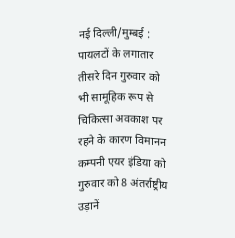नई दिल्ली/मुम्बई : पायलटों के लगातार तीसरे दिन गुरुवार को भी सामूहिक रूप से चिकित्सा अवकाश पर रहने के कारण विमानन कम्पनी एयर इंडिया को गुरुवार को 8 अंतर्राष्ट्रीय उड़ानें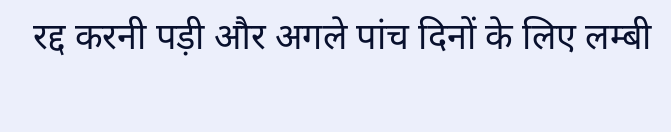रद्द करनी पड़ी और अगले पांच दिनों के लिए लम्बी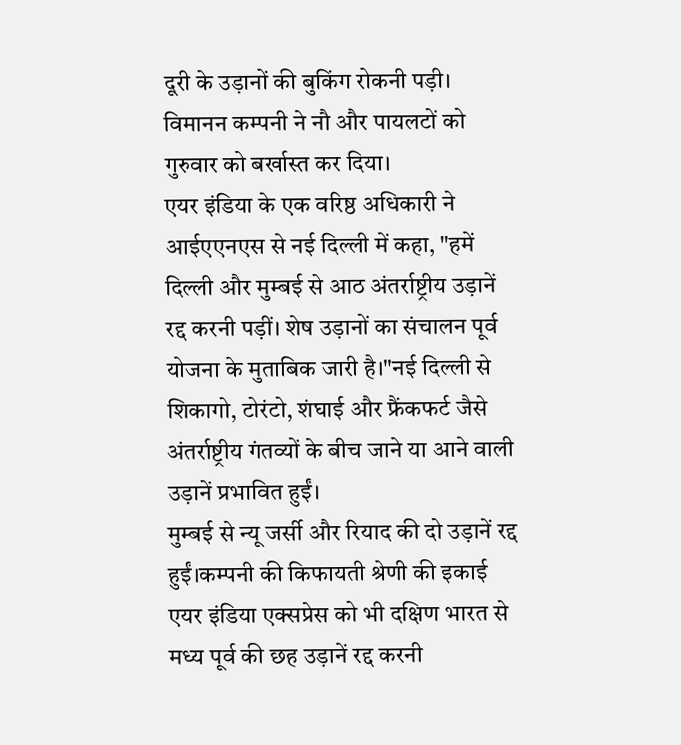दूरी के उड़ानों की बुकिंग रोकनी पड़ी। विमानन कम्पनी ने नौ और पायलटों को गुरुवार को बर्खास्त कर दिया।
एयर इंडिया के एक वरिष्ठ अधिकारी ने आईएएनएस से नई दिल्ली में कहा, "हमें दिल्ली और मुम्बई से आठ अंतर्राष्ट्रीय उड़ानें रद्द करनी पड़ीं। शेष उड़ानों का संचालन पूर्व योजना के मुताबिक जारी है।"नई दिल्ली से शिकागो, टोरंटो, शंघाई और फ्रैंकफर्ट जैसे अंतर्राष्ट्रीय गंतव्यों के बीच जाने या आने वाली उड़ानें प्रभावित हुईं।
मुम्बई से न्यू जर्सी और रियाद की दो उड़ानें रद्द हुईं।कम्पनी की किफायती श्रेणी की इकाई एयर इंडिया एक्सप्रेस को भी दक्षिण भारत से मध्य पूर्व की छह उड़ानें रद्द करनी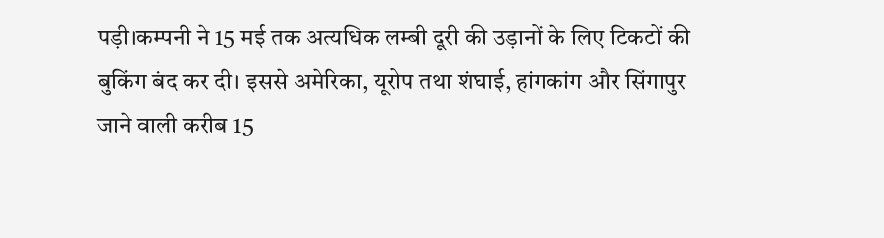पड़ी।कम्पनी ने 15 मई तक अत्यधिक लम्बी दूरी की उड़ानों के लिए टिकटों की बुकिंग बंद कर दी। इससे अमेरिका, यूरोप तथा शंघाई, हांगकांग और सिंगापुर जाने वाली करीब 15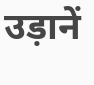उड़ानें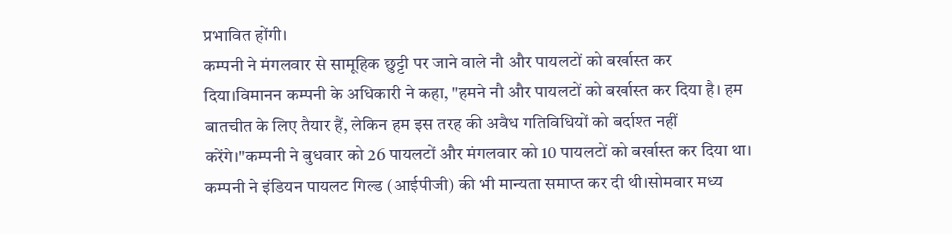प्रभावित होंगी।
कम्पनी ने मंगलवार से सामूहिक छुट्टी पर जाने वाले नौ और पायलटों को बर्खास्त कर दिया।विमानन कम्पनी के अधिकारी ने कहा, "हमने नौ और पायलटों को बर्खास्त कर दिया है। हम बातचीत के लिए तैयार हैं, लेकिन हम इस तरह की अवैध गतिविधियों को बर्दाश्त नहीं करेंगे।"कम्पनी ने बुधवार को 26 पायलटों और मंगलवार को 10 पायलटों को बर्खास्त कर दिया था।
कम्पनी ने इंडियन पायलट गिल्ड (आईपीजी) की भी मान्यता समाप्त कर दी थी।सोमवार मध्य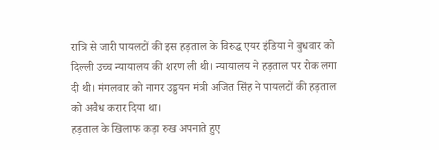रात्रि से जारी पायलटों की इस हड़ताल के विरुद्ध एयर इंडिया ने बुधवार को दिल्ली उच्च न्यायालय की शरण ली थी। न्यायालय ने हड़ताल पर रोक लगा दी थी। मंगलवार को नागर उड्डयन मंत्री अजित सिंह ने पायलटों की हड़ताल को अवैध करार दिया था।
हड़ताल के खिलाफ कड़ा रुख अपनाते हुए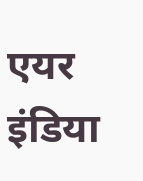एयर इंडिया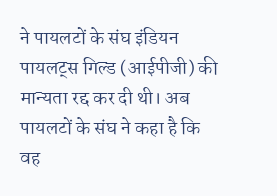ने पायलटों के संघ इंडियन पायलट्स गिल्ड (आईपीजी) की मान्यता रद्द कर दी थी। अब पायलटों के संघ ने कहा है कि वह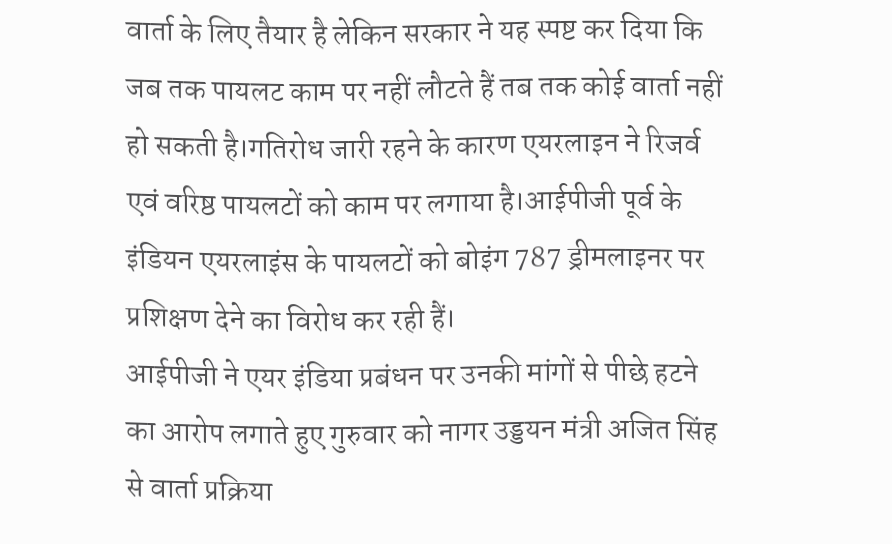वार्ता के लिए तैयार है लेकिन सरकार ने यह स्पष्ट कर दिया कि जब तक पायलट काम पर नहीं लौटते हैं तब तक कोई वार्ता नहीं हो सकती है।गतिरोध जारी रहने के कारण एयरलाइन ने रिजर्व एवं वरिष्ठ पायलटों को काम पर लगाया है।आईपीजी पूर्व के इंडियन एयरलाइंस के पायलटों को बोइंग 787 ड्रीमलाइनर पर प्रशिक्षण देने का विरोध कर रही हैं।
आईपीजी ने एयर इंडिया प्रबंधन पर उनकी मांगों से पीछे हटने का आरोप लगाते हुए गुरुवार को नागर उड्डयन मंत्री अजित सिंह से वार्ता प्रक्रिया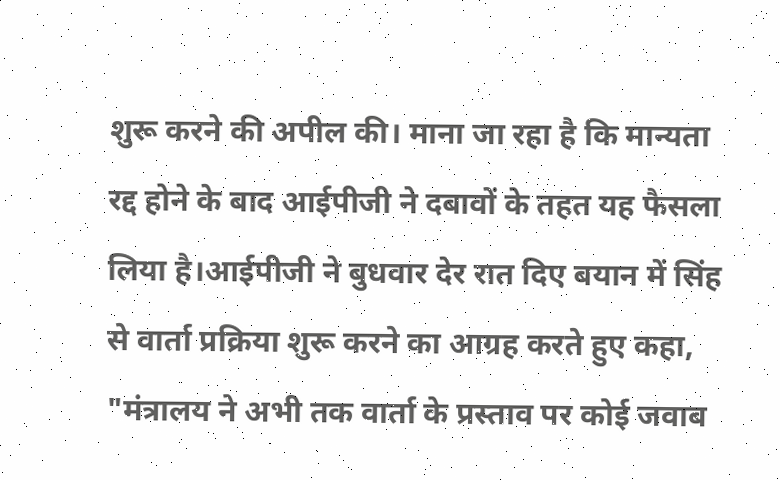शुरू करने की अपील की। माना जा रहा है कि मान्यता रद्द होने के बाद आईपीजी ने दबावों के तहत यह फैसला लिया है।आईपीजी ने बुधवार देर रात दिए बयान में सिंह से वार्ता प्रक्रिया शुरू करने का आग्रह करते हुए कहा, "मंत्रालय ने अभी तक वार्ता के प्रस्ताव पर कोई जवाब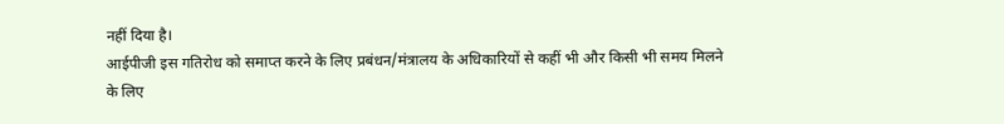नहीं दिया है।
आईपीजी इस गतिरोध को समाप्त करने के लिए प्रबंधन/मंत्रालय के अधिकारियों से कहीं भी और किसी भी समय मिलने के लिए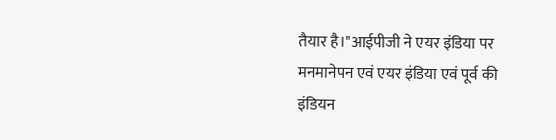तैयार है।"आईपीजी ने एयर इंडिया पर मनमानेपन एवं एयर इंडिया एवं पूर्व की इंडियन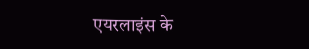एयरलाइंस के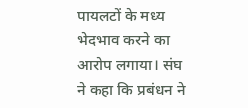पायलटों के मध्य भेदभाव करने का आरोप लगाया। संघ ने कहा कि प्रबंधन ने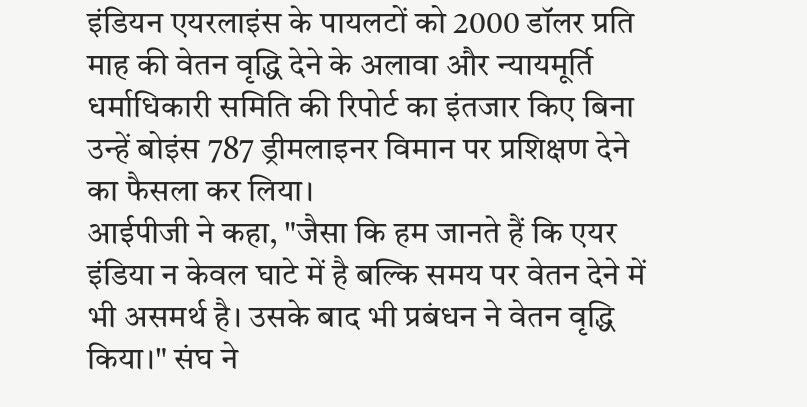इंडियन एयरलाइंस के पायलटों को 2000 डॉलर प्रति माह की वेतन वृद्धि देने के अलावा और न्यायमूर्ति धर्माधिकारी समिति की रिपोर्ट का इंतजार किए बिना उन्हें बोइंस 787 ड्रीमलाइनर विमान पर प्रशिक्षण देने का फैसला कर लिया।
आईपीजी ने कहा, "जैसा कि हम जानते हैं कि एयर इंडिया न केवल घाटे में है बल्कि समय पर वेतन देने में भी असमर्थ है। उसके बाद भी प्रबंधन ने वेतन वृद्धि किया।" संघ ने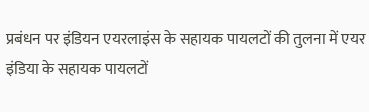प्रबंधन पर इंडियन एयरलाइंस के सहायक पायलटों की तुलना में एयर इंडिया के सहायक पायलटों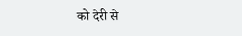को देरी से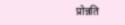प्रोन्नति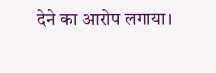देने का आरोप लगाया।